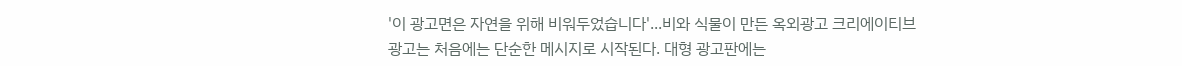'이 광고면은 자연을 위해 비워두었습니다'...비와 식물이 만든 옥외광고 크리에이티브
광고는 처음에는 단순한 메시지로 시작된다. 대형 광고판에는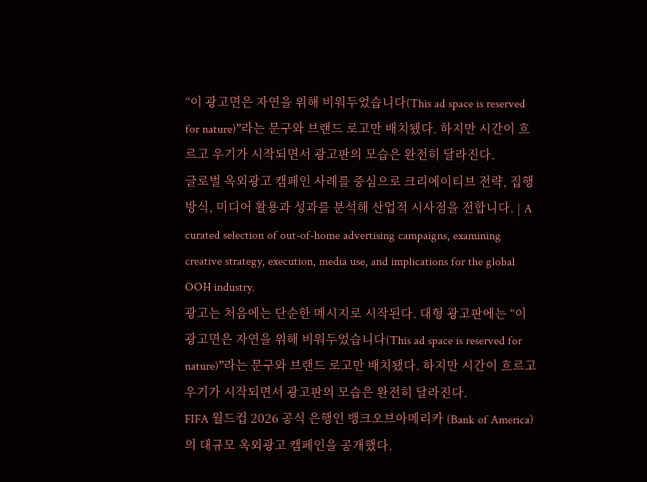“이 광고면은 자연을 위해 비워두었습니다(This ad space is reserved for nature)”라는 문구와 브랜드 로고만 배치됐다. 하지만 시간이 흐르고 우기가 시작되면서 광고판의 모습은 완전히 달라진다.
글로벌 옥외광고 캠페인 사례를 중심으로 크리에이티브 전략, 집행 방식, 미디어 활용과 성과를 분석해 산업적 시사점을 전합니다. | A curated selection of out-of-home advertising campaigns, examining creative strategy, execution, media use, and implications for the global OOH industry.
광고는 처음에는 단순한 메시지로 시작된다. 대형 광고판에는 “이 광고면은 자연을 위해 비워두었습니다(This ad space is reserved for nature)”라는 문구와 브랜드 로고만 배치됐다. 하지만 시간이 흐르고 우기가 시작되면서 광고판의 모습은 완전히 달라진다.
FIFA 월드컵 2026 공식 은행인 뱅크오브아메리카 (Bank of America)의 대규모 옥외광고 캠페인을 공개했다.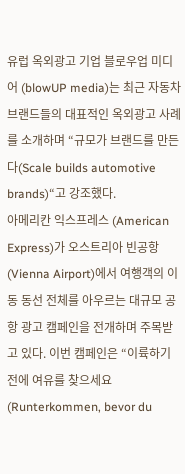유럽 옥외광고 기업 블로우업 미디어 (blowUP media)는 최근 자동차 브랜드들의 대표적인 옥외광고 사례를 소개하며 “규모가 브랜드를 만든다(Scale builds automotive brands)“고 강조했다.
아메리칸 익스프레스 (American Express)가 오스트리아 빈공항(Vienna Airport)에서 여행객의 이동 동선 전체를 아우르는 대규모 공항 광고 캠페인을 전개하며 주목받고 있다. 이번 캠페인은 “이륙하기 전에 여유를 찾으세요(Runterkommen, bevor du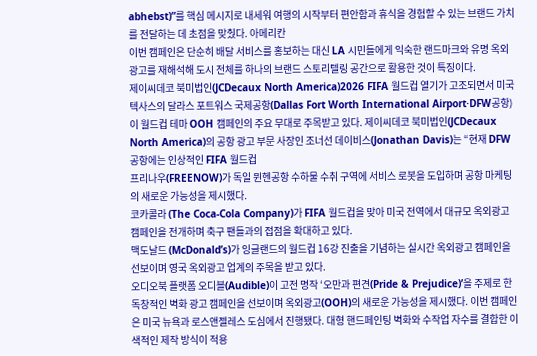abhebst)”를 핵심 메시지로 내세워 여행의 시작부터 편안함과 휴식을 경험할 수 있는 브랜드 가치를 전달하는 데 초점을 맞췄다. 아메리칸
이번 캠페인은 단순히 배달 서비스를 홍보하는 대신 LA 시민들에게 익숙한 랜드마크와 유명 옥외광고를 재해석해 도시 전체를 하나의 브랜드 스토리텔링 공간으로 활용한 것이 특징이다.
제이씨데코 북미법인(JCDecaux North America)2026 FIFA 월드컵 열기가 고조되면서 미국 텍사스의 달라스 포트워스 국제공항(Dallas Fort Worth International Airport·DFW공항)이 월드컵 테마 OOH 캠페인의 주요 무대로 주목받고 있다. 제이씨데코 북미법인(JCDecaux North America)의 공항 광고 부문 사장인 조너선 데이비스(Jonathan Davis)는 “현재 DFW공항에는 인상적인 FIFA 월드컵
프리나우(FREENOW)가 독일 뮌헨공항 수하물 수취 구역에 서비스 로봇을 도입하며 공항 마케팅의 새로운 가능성을 제시했다.
코카콜라 (The Coca-Cola Company)가 FIFA 월드컵을 맞아 미국 전역에서 대규모 옥외광고 캠페인을 전개하며 축구 팬들과의 접점을 확대하고 있다.
맥도날드 (McDonald’s)가 잉글랜드의 월드컵 16강 진출을 기념하는 실시간 옥외광고 캠페인을 선보이며 영국 옥외광고 업계의 주목을 받고 있다.
오디오북 플랫폼 오디블(Audible)이 고전 명작 ‘오만과 편견(Pride & Prejudice)’을 주제로 한 독창적인 벽화 광고 캠페인을 선보이며 옥외광고(OOH)의 새로운 가능성을 제시했다. 이번 캠페인은 미국 뉴욕과 로스앤젤레스 도심에서 진행됐다. 대형 핸드페인팅 벽화와 수작업 자수를 결합한 이색적인 제작 방식이 적용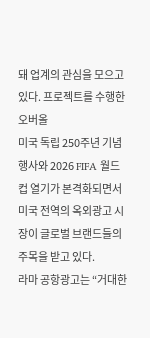돼 업계의 관심을 모으고 있다. 프로젝트를 수행한 오버올
미국 독립 250주년 기념 행사와 2026 FIFA 월드컵 열기가 본격화되면서 미국 전역의 옥외광고 시장이 글로벌 브랜드들의 주목을 받고 있다.
라마 공항광고는 “거대한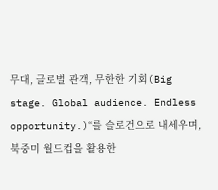무대, 글로벌 관객, 무한한 기회(Big stage. Global audience. Endless opportunity.)“를 슬로건으로 내세우며, 북중미 월드컵을 활용한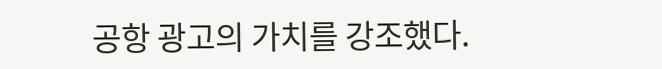공항 광고의 가치를 강조했다.